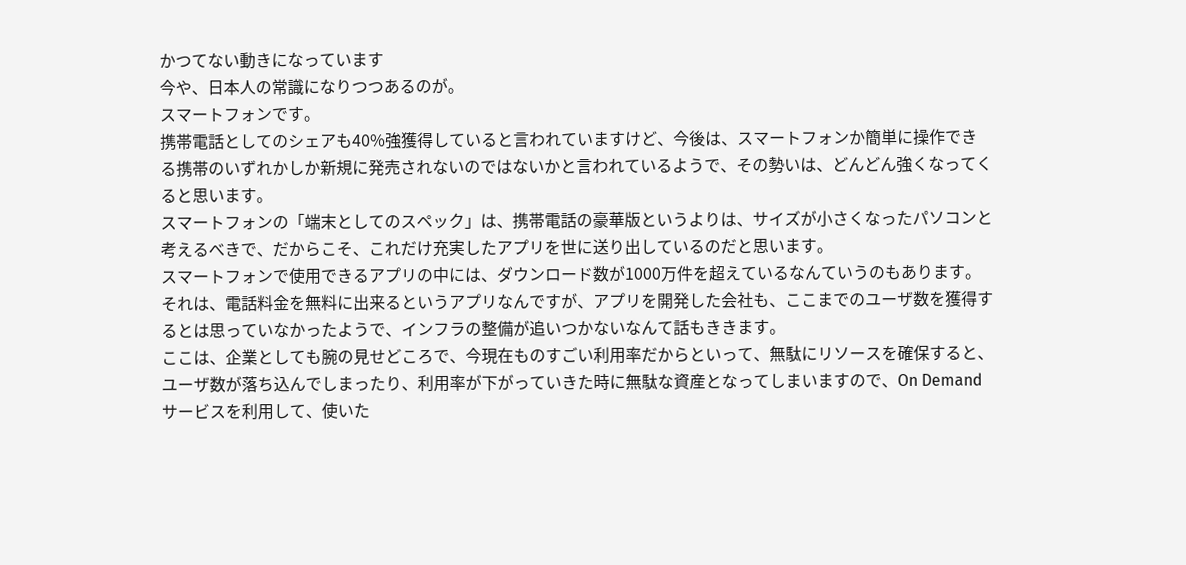かつてない動きになっています
今や、日本人の常識になりつつあるのが。
スマートフォンです。
携帯電話としてのシェアも40%強獲得していると言われていますけど、今後は、スマートフォンか簡単に操作できる携帯のいずれかしか新規に発売されないのではないかと言われているようで、その勢いは、どんどん強くなってくると思います。
スマートフォンの「端末としてのスペック」は、携帯電話の豪華版というよりは、サイズが小さくなったパソコンと考えるべきで、だからこそ、これだけ充実したアプリを世に送り出しているのだと思います。
スマートフォンで使用できるアプリの中には、ダウンロード数が1000万件を超えているなんていうのもあります。
それは、電話料金を無料に出来るというアプリなんですが、アプリを開発した会社も、ここまでのユーザ数を獲得するとは思っていなかったようで、インフラの整備が追いつかないなんて話もききます。
ここは、企業としても腕の見せどころで、今現在ものすごい利用率だからといって、無駄にリソースを確保すると、ユーザ数が落ち込んでしまったり、利用率が下がっていきた時に無駄な資産となってしまいますので、On Demandサービスを利用して、使いた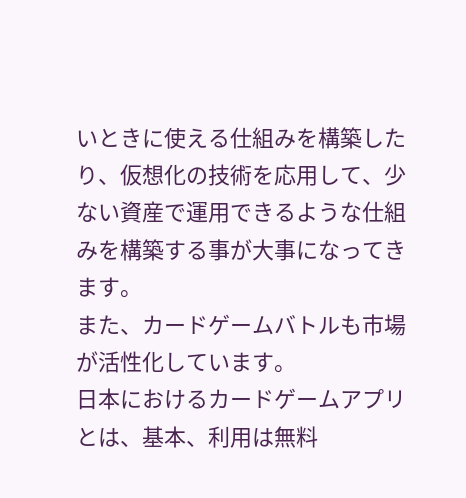いときに使える仕組みを構築したり、仮想化の技術を応用して、少ない資産で運用できるような仕組みを構築する事が大事になってきます。
また、カードゲームバトルも市場が活性化しています。
日本におけるカードゲームアプリとは、基本、利用は無料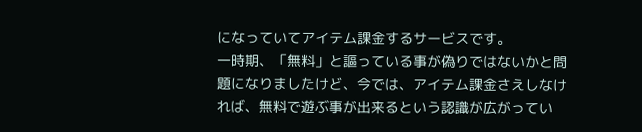になっていてアイテム課金するサービスです。
一時期、「無料」と謳っている事が偽りではないかと問題になりましたけど、今では、アイテム課金さえしなければ、無料で遊ぶ事が出来るという認識が広がってい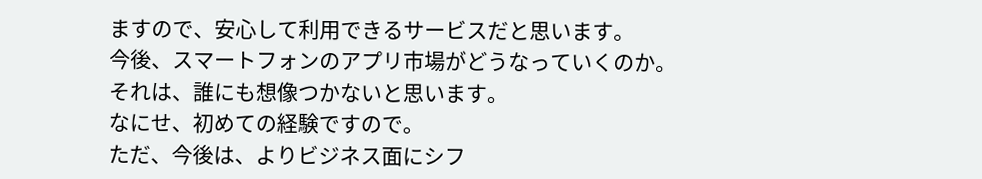ますので、安心して利用できるサービスだと思います。
今後、スマートフォンのアプリ市場がどうなっていくのか。
それは、誰にも想像つかないと思います。
なにせ、初めての経験ですので。
ただ、今後は、よりビジネス面にシフ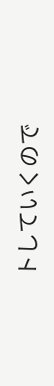トしていくので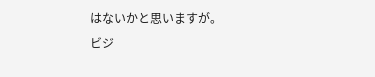はないかと思いますが。
ビジ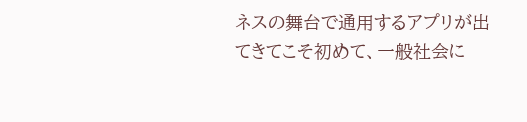ネスの舞台で通用するアプリが出てきてこそ初めて、一般社会に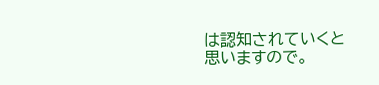は認知されていくと思いますので。